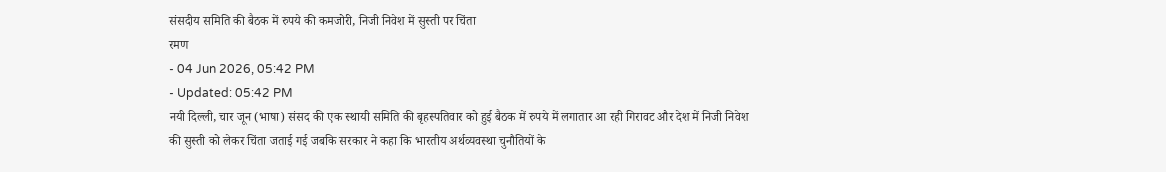संसदीय समिति की बैठक में रुपये की कमजोरी, निजी निवेश में सुस्ती पर चिंता
रमण
- 04 Jun 2026, 05:42 PM
- Updated: 05:42 PM
नयी दिल्ली, चार जून (भाषा) संसद की एक स्थायी समिति की बृहस्पतिवार को हुई बैठक में रुपये में लगातार आ रही गिरावट और देश में निजी निवेश की सुस्ती को लेकर चिंता जताई गई जबकि सरकार ने कहा कि भारतीय अर्थव्यवस्था चुनौतियों के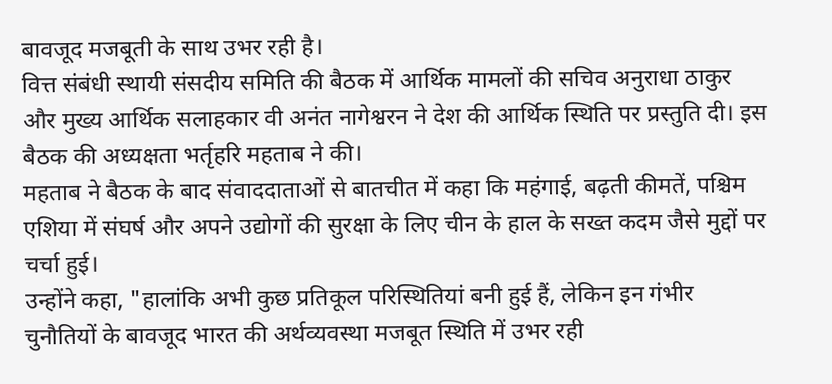बावजूद मजबूती के साथ उभर रही है।
वित्त संबंधी स्थायी संसदीय समिति की बैठक में आर्थिक मामलों की सचिव अनुराधा ठाकुर और मुख्य आर्थिक सलाहकार वी अनंत नागेश्वरन ने देश की आर्थिक स्थिति पर प्रस्तुति दी। इस बैठक की अध्यक्षता भर्तृहरि महताब ने की।
महताब ने बैठक के बाद संवाददाताओं से बातचीत में कहा कि महंगाई, बढ़ती कीमतें, पश्चिम एशिया में संघर्ष और अपने उद्योगों की सुरक्षा के लिए चीन के हाल के सख्त कदम जैसे मुद्दों पर चर्चा हुई।
उन्होंने कहा, "हालांकि अभी कुछ प्रतिकूल परिस्थितियां बनी हुई हैं, लेकिन इन गंभीर चुनौतियों के बावजूद भारत की अर्थव्यवस्था मजबूत स्थिति में उभर रही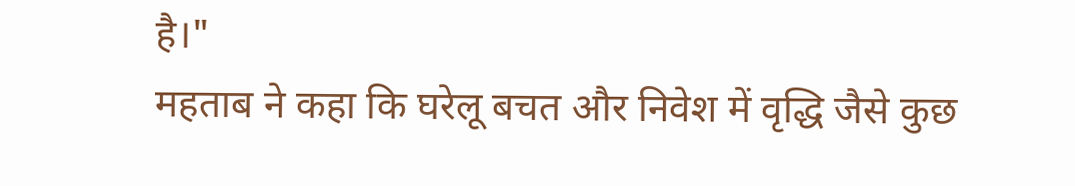है।"
महताब ने कहा कि घरेलू बचत और निवेश में वृद्धि जैसे कुछ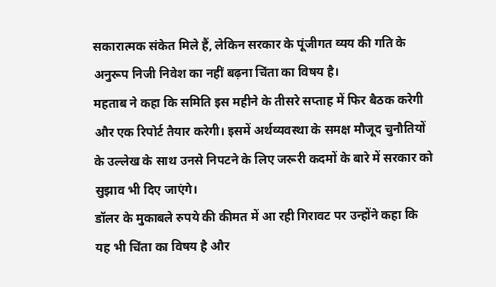सकारात्मक संकेत मिले हैं, लेकिन सरकार के पूंजीगत व्यय की गति के अनुरूप निजी निवेश का नहीं बढ़ना चिंता का विषय है।
महताब ने कहा कि समिति इस महीने के तीसरे सप्ताह में फिर बैठक करेगी और एक रिपोर्ट तैयार करेगी। इसमें अर्थव्यवस्था के समक्ष मौजूद चुनौतियों के उल्लेख के साथ उनसे निपटने के लिए जरूरी कदमों के बारे में सरकार को सुझाव भी दिए जाएंगे।
डॉलर के मुकाबले रुपये की कीमत में आ रही गिरावट पर उन्होंने कहा कि यह भी चिंता का विषय है और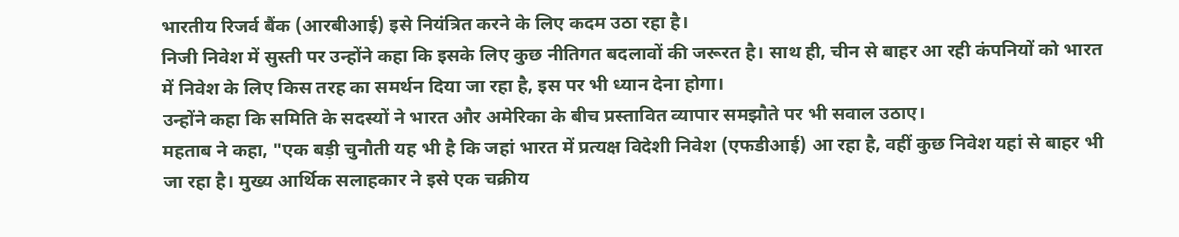भारतीय रिजर्व बैंक (आरबीआई) इसे नियंत्रित करने के लिए कदम उठा रहा है।
निजी निवेश में सुस्ती पर उन्होंने कहा कि इसके लिए कुछ नीतिगत बदलावों की जरूरत है। साथ ही, चीन से बाहर आ रही कंपनियों को भारत में निवेश के लिए किस तरह का समर्थन दिया जा रहा है, इस पर भी ध्यान देना होगा।
उन्होंने कहा कि समिति के सदस्यों ने भारत और अमेरिका के बीच प्रस्तावित व्यापार समझौते पर भी सवाल उठाए।
महताब ने कहा, "एक बड़ी चुनौती यह भी है कि जहां भारत में प्रत्यक्ष विदेशी निवेश (एफडीआई) आ रहा है, वहीं कुछ निवेश यहां से बाहर भी जा रहा है। मुख्य आर्थिक सलाहकार ने इसे एक चक्रीय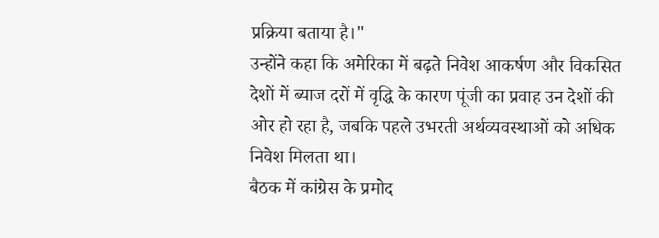प्रक्रिया बताया है।"
उन्होंने कहा कि अमेरिका में बढ़ते निवेश आकर्षण और विकसित देशों में ब्याज दरों में वृद्धि के कारण पूंजी का प्रवाह उन देशों की ओर हो रहा है, जबकि पहले उभरती अर्थव्यवस्थाओं को अधिक निवेश मिलता था।
बैठक में कांग्रेस के प्रमोद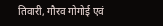तिवारी, गौरव गोगोई एवं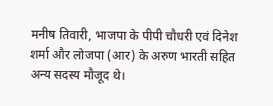मनीष तिवारी, भाजपा के पीपी चौधरी एवं दिनेश शर्मा और लोजपा (आर) के अरुण भारती सहित अन्य सदस्य मौजूद थे।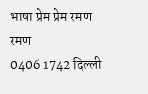भाषा प्रेम प्रेम रमण
रमण
0406 1742 दिल्ली